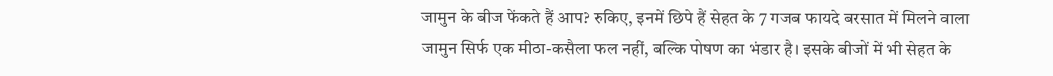जामुन के बीज फेंकते हैं आप? रुकिए, इनमें छिपे हैं सेहत के 7 गजब फायदे बरसात में मिलने वाला जामुन सिर्फ एक मीठा-कसैला फल नहीं, बल्कि पोषण का भंडार है। इसके बीजों में भी सेहत के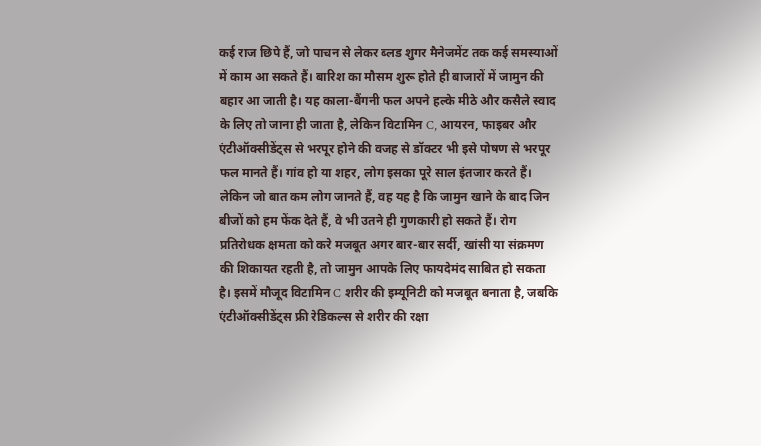कई राज छिपे हैं, जो पाचन से लेकर ब्लड शुगर मैनेजमेंट तक कई समस्याओं में काम आ सकते हैं। बारिश का मौसम शुरू होते ही बाजारों में जामुन की बहार आ जाती है। यह काला-बैंगनी फल अपने हल्के मीठे और कसैले स्वाद के लिए तो जाना ही जाता है, लेकिन विटामिन C, आयरन, फाइबर और एंटीऑक्सीडेंट्स से भरपूर होने की वजह से डॉक्टर भी इसे पोषण से भरपूर फल मानते हैं। गांव हो या शहर, लोग इसका पूरे साल इंतजार करते हैं। लेकिन जो बात कम लोग जानते हैं, वह यह है कि जामुन खाने के बाद जिन बीजों को हम फेंक देते हैं, वे भी उतने ही गुणकारी हो सकते हैं। रोग प्रतिरोधक क्षमता को करे मजबूत अगर बार-बार सर्दी, खांसी या संक्रमण की शिकायत रहती है, तो जामुन आपके लिए फायदेमंद साबित हो सकता है। इसमें मौजूद विटामिन C शरीर की इम्यूनिटी को मजबूत बनाता है, जबकि एंटीऑक्सीडेंट्स फ्री रेडिकल्स से शरीर की रक्षा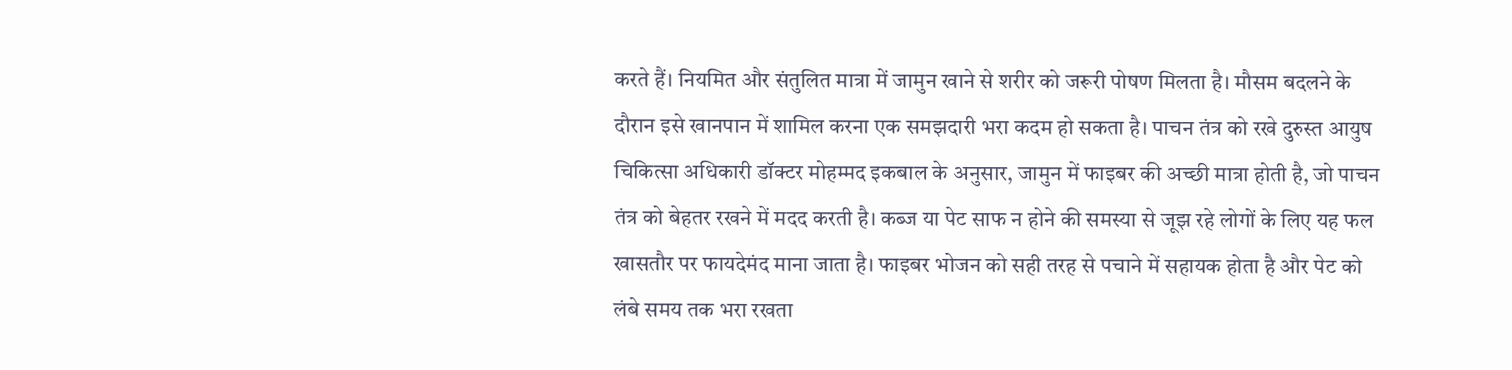करते हैं। नियमित और संतुलित मात्रा में जामुन खाने से शरीर को जरूरी पोषण मिलता है। मौसम बदलने के दौरान इसे खानपान में शामिल करना एक समझदारी भरा कदम हो सकता है। पाचन तंत्र को रखे दुरुस्त आयुष चिकित्सा अधिकारी डॉक्टर मोहम्मद इकबाल के अनुसार, जामुन में फाइबर की अच्छी मात्रा होती है, जो पाचन तंत्र को बेहतर रखने में मदद करती है। कब्ज या पेट साफ न होने की समस्या से जूझ रहे लोगों के लिए यह फल खासतौर पर फायदेमंद माना जाता है। फाइबर भोजन को सही तरह से पचाने में सहायक होता है और पेट को लंबे समय तक भरा रखता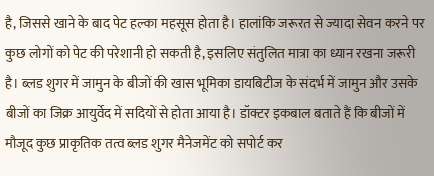है, जिससे खाने के बाद पेट हल्का महसूस होता है। हालांकि जरूरत से ज्यादा सेवन करने पर कुछ लोगों को पेट की परेशानी हो सकती है, इसलिए संतुलित मात्रा का ध्यान रखना जरूरी है। ब्लड शुगर में जामुन के बीजों की खास भूमिका डायबिटीज के संदर्भ में जामुन और उसके बीजों का जिक्र आयुर्वेद में सदियों से होता आया है। डॉक्टर इकबाल बताते हैं कि बीजों में मौजूद कुछ प्राकृतिक तत्व ब्लड शुगर मैनेजमेंट को सपोर्ट कर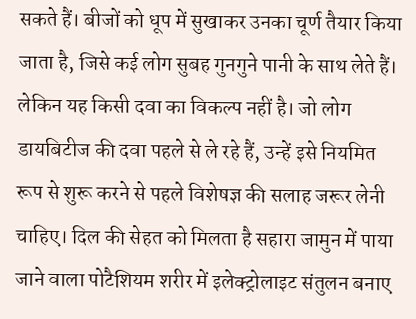सकते हैं। बीजों को धूप में सुखाकर उनका चूर्ण तैयार किया जाता है, जिसे कई लोग सुबह गुनगुने पानी के साथ लेते हैं। लेकिन यह किसी दवा का विकल्प नहीं है। जो लोग डायबिटीज की दवा पहले से ले रहे हैं, उन्हें इसे नियमित रूप से शुरू करने से पहले विशेषज्ञ की सलाह जरूर लेनी चाहिए। दिल की सेहत को मिलता है सहारा जामुन में पाया जाने वाला पोटैशियम शरीर में इलेक्ट्रोलाइट संतुलन बनाए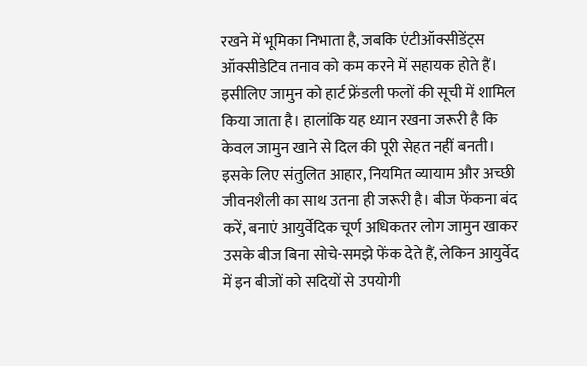रखने में भूमिका निभाता है, जबकि एंटीऑक्सीडेंट्स ऑक्सीडेटिव तनाव को कम करने में सहायक होते हैं। इसीलिए जामुन को हार्ट फ्रेंडली फलों की सूची में शामिल किया जाता है। हालांकि यह ध्यान रखना जरूरी है कि केवल जामुन खाने से दिल की पूरी सेहत नहीं बनती। इसके लिए संतुलित आहार, नियमित व्यायाम और अच्छी जीवनशैली का साथ उतना ही जरूरी है। बीज फेंकना बंद करें, बनाएं आयुर्वेदिक चूर्ण अधिकतर लोग जामुन खाकर उसके बीज बिना सोचे-समझे फेंक देते हैं, लेकिन आयुर्वेद में इन बीजों को सदियों से उपयोगी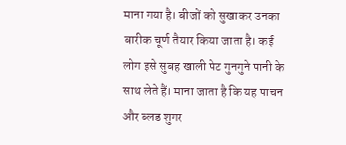माना गया है। बीजों को सुखाकर उनका बारीक चूर्ण तैयार किया जाता है। कई लोग इसे सुबह खाली पेट गुनगुने पानी के साथ लेते हैं। माना जाता है कि यह पाचन और ब्लड शुगर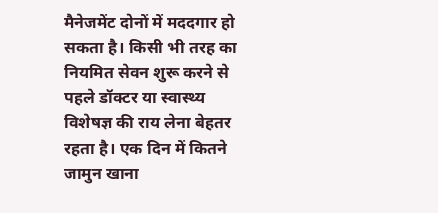मैनेजमेंट दोनों में मददगार हो सकता है। किसी भी तरह का नियमित सेवन शुरू करने से पहले डॉक्टर या स्वास्थ्य विशेषज्ञ की राय लेना बेहतर रहता है। एक दिन में कितने जामुन खाना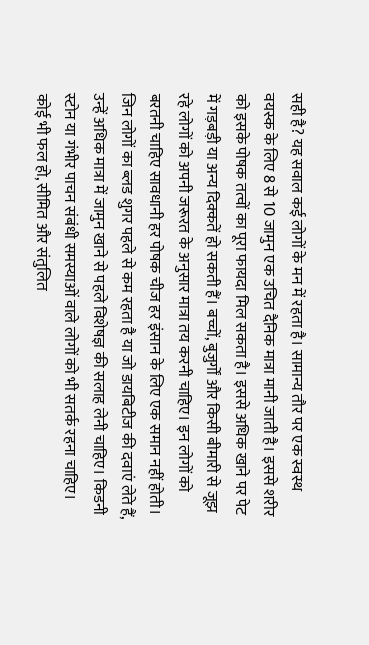सही है? यह सवाल कई लोगों के मन में रहता है। सामान्य तौर पर एक स्वस्थ वयस्क के लिए 8 से 10 जामुन एक उचित दैनिक मात्रा मानी जाती है। इससे शरीर को इसके पोषक तत्वों का पूरा फायदा मिल सकता है। इससे अधिक खाने पर पेट में गड़बड़ी या अन्य दिक्कतें हो सकती हैं। बच्चों, बुजुर्गों और किसी बीमारी से जूझ रहे लोगों को अपनी जरूरत के अनुसार मात्रा तय करनी चाहिए। इन लोगों को बरतनी चाहिए सावधानी हर पोषक चीज हर इंसान के लिए एक समान नहीं होती। जिन लोगों का ब्लड शुगर पहले से कम रहता है या जो डायबिटीज की दवाएं लेते हैं, उन्हें अधिक मात्रा में जामुन खाने से पहले विशेषज्ञ की सलाह लेनी चाहिए। किडनी स्टोन या गंभीर पाचन संबंधी समस्याओं वाले लोगों को भी सतर्क रहना चाहिए। कोई भी फल हो, सीमित और संतुलित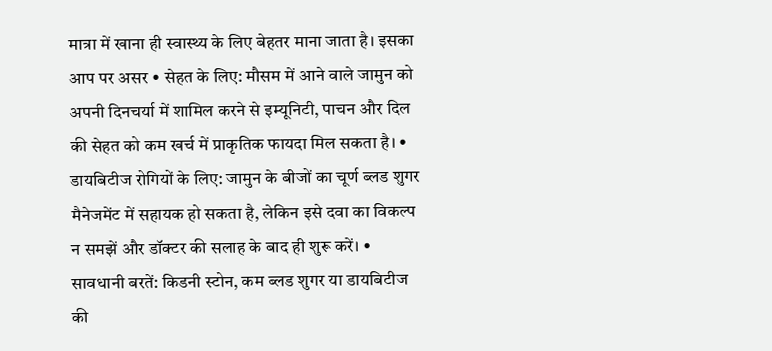मात्रा में खाना ही स्वास्थ्य के लिए बेहतर माना जाता है। इसका आप पर असर • सेहत के लिए: मौसम में आने वाले जामुन को अपनी दिनचर्या में शामिल करने से इम्यूनिटी, पाचन और दिल की सेहत को कम खर्च में प्राकृतिक फायदा मिल सकता है। • डायबिटीज रोगियों के लिए: जामुन के बीजों का चूर्ण ब्लड शुगर मैनेजमेंट में सहायक हो सकता है, लेकिन इसे दवा का विकल्प न समझें और डॉक्टर की सलाह के बाद ही शुरू करें। • सावधानी बरतें: किडनी स्टोन, कम ब्लड शुगर या डायबिटीज की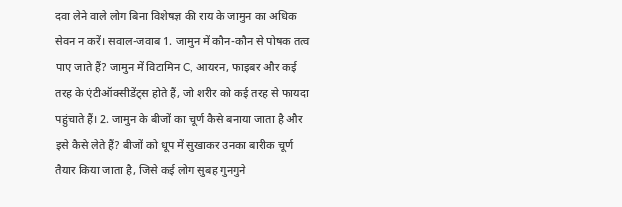दवा लेने वाले लोग बिना विशेषज्ञ की राय के जामुन का अधिक सेवन न करें। सवाल-जवाब 1. जामुन में कौन-कौन से पोषक तत्व पाए जाते हैं? जामुन में विटामिन C, आयरन, फाइबर और कई तरह के एंटीऑक्सीडेंट्स होते हैं, जो शरीर को कई तरह से फायदा पहुंचाते हैं। 2. जामुन के बीजों का चूर्ण कैसे बनाया जाता है और इसे कैसे लेते हैं? बीजों को धूप में सुखाकर उनका बारीक चूर्ण तैयार किया जाता है, जिसे कई लोग सुबह गुनगुने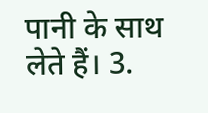पानी के साथ लेते हैं। 3.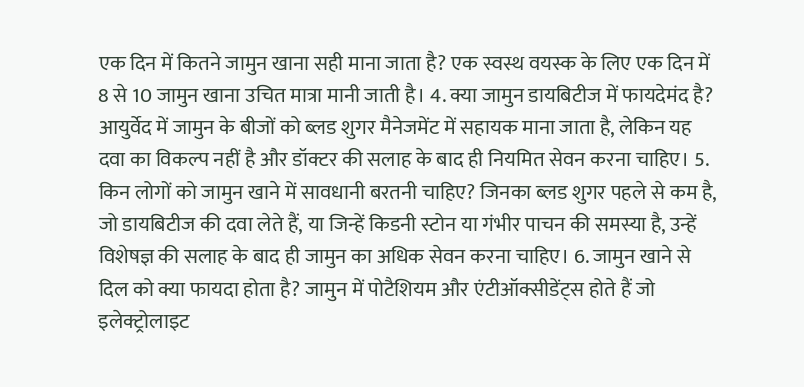एक दिन में कितने जामुन खाना सही माना जाता है? एक स्वस्थ वयस्क के लिए एक दिन में 8 से 10 जामुन खाना उचित मात्रा मानी जाती है। 4. क्या जामुन डायबिटीज में फायदेमंद है? आयुर्वेद में जामुन के बीजों को ब्लड शुगर मैनेजमेंट में सहायक माना जाता है, लेकिन यह दवा का विकल्प नहीं है और डॉक्टर की सलाह के बाद ही नियमित सेवन करना चाहिए। 5. किन लोगों को जामुन खाने में सावधानी बरतनी चाहिए? जिनका ब्लड शुगर पहले से कम है, जो डायबिटीज की दवा लेते हैं, या जिन्हें किडनी स्टोन या गंभीर पाचन की समस्या है, उन्हें विशेषज्ञ की सलाह के बाद ही जामुन का अधिक सेवन करना चाहिए। 6. जामुन खाने से दिल को क्या फायदा होता है? जामुन में पोटैशियम और एंटीऑक्सीडेंट्स होते हैं जो इलेक्ट्रोलाइट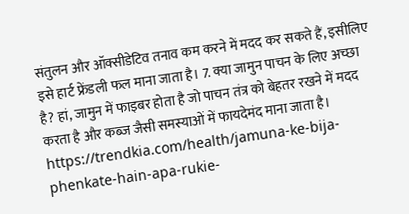संतुलन और ऑक्सीडेटिव तनाव कम करने में मदद कर सकते हैं, इसीलिए इसे हार्ट फ्रेंडली फल माना जाता है। 7. क्या जामुन पाचन के लिए अच्छा है? हां, जामुन में फाइबर होता है जो पाचन तंत्र को बेहतर रखने में मदद करता है और कब्ज जैसी समस्याओं में फायदेमंद माना जाता है। https://trendkia.com/health/jamuna-ke-bija-phenkate-hain-apa-rukie-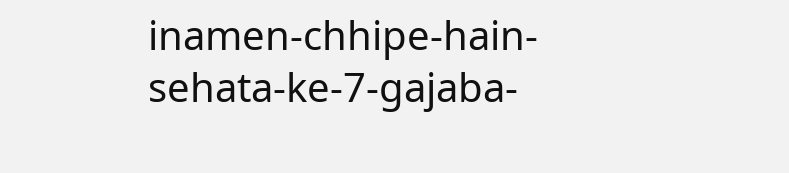inamen-chhipe-hain-sehata-ke-7-gajaba-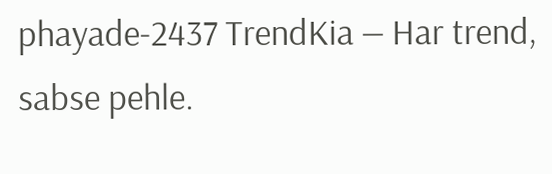phayade-2437 TrendKia — Har trend, sabse pehle.